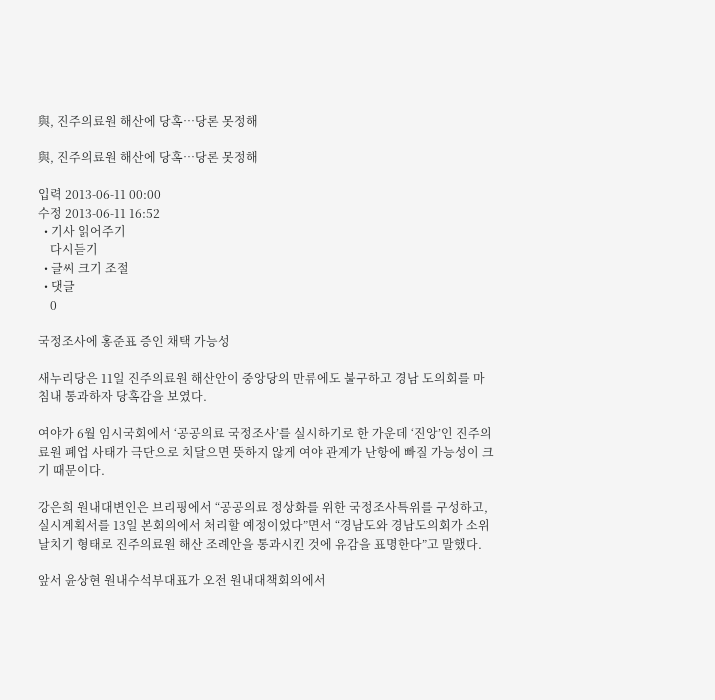與, 진주의료원 해산에 당혹…당론 못정해

與, 진주의료원 해산에 당혹…당론 못정해

입력 2013-06-11 00:00
수정 2013-06-11 16:52
  • 기사 읽어주기
    다시듣기
  • 글씨 크기 조절
  • 댓글
    0

국정조사에 홍준표 증인 채택 가능성

새누리당은 11일 진주의료원 해산안이 중앙당의 만류에도 불구하고 경남 도의회를 마침내 통과하자 당혹감을 보였다.

여야가 6월 임시국회에서 ‘공공의료 국정조사’를 실시하기로 한 가운데 ‘진앙’인 진주의료원 폐업 사태가 극단으로 치달으면 뜻하지 않게 여야 관계가 난항에 빠질 가능성이 크기 때문이다.

강은희 원내대변인은 브리핑에서 “공공의료 정상화를 위한 국정조사특위를 구성하고, 실시계획서를 13일 본회의에서 처리할 예정이었다”면서 “경남도와 경남도의회가 소위 날치기 형태로 진주의료원 해산 조례안을 통과시킨 것에 유감을 표명한다”고 말했다.

앞서 윤상현 원내수석부대표가 오전 원내대책회의에서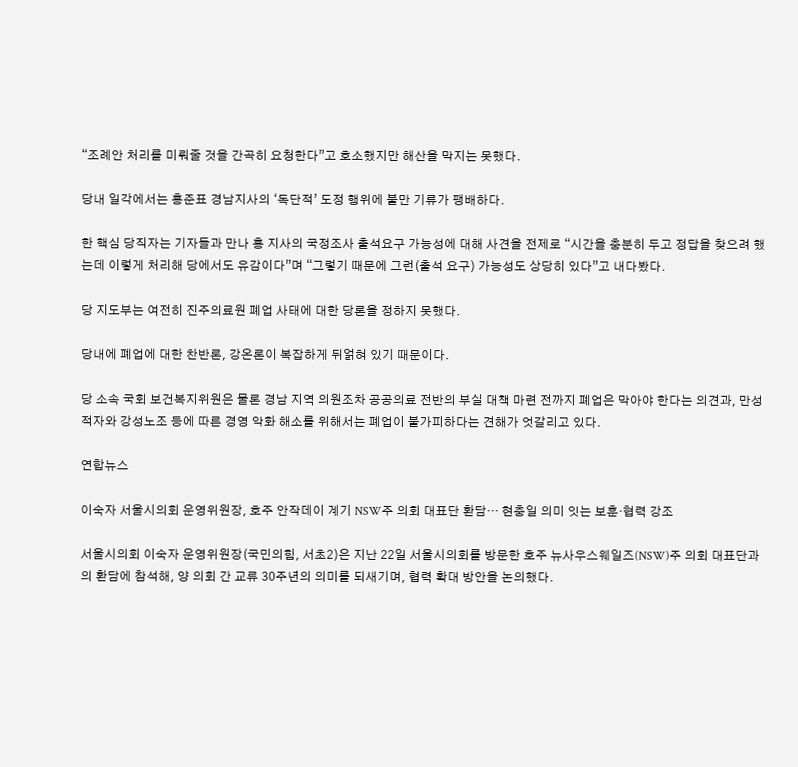“조례안 처리를 미뤄줄 것을 간곡히 요청한다”고 호소했지만 해산을 막지는 못했다.

당내 일각에서는 홍준표 경남지사의 ‘독단적’ 도정 행위에 불만 기류가 팽배하다.

한 핵심 당직자는 기자들과 만나 홍 지사의 국정조사 출석요구 가능성에 대해 사견을 전제로 “시간을 충분히 두고 정답을 찾으려 했는데 이렇게 처리해 당에서도 유감이다”며 “그렇기 때문에 그런(출석 요구) 가능성도 상당히 있다”고 내다봤다.

당 지도부는 여전히 진주의료원 폐업 사태에 대한 당론을 정하지 못했다.

당내에 폐업에 대한 찬반론, 강온론이 복잡하게 뒤얽혀 있기 때문이다.

당 소속 국회 보건복지위원은 물론 경남 지역 의원조차 공공의료 전반의 부실 대책 마련 전까지 폐업은 막아야 한다는 의견과, 만성적자와 강성노조 등에 따른 경영 악화 해소를 위해서는 폐업이 불가피하다는 견해가 엇갈리고 있다.

연합뉴스

이숙자 서울시의회 운영위원장, 호주 안작데이 계기 NSW주 의회 대표단 환담… 현충일 의미 잇는 보훈·협력 강조

서울시의회 이숙자 운영위원장(국민의힘, 서초2)은 지난 22일 서울시의회를 방문한 호주 뉴사우스웨일즈(NSW)주 의회 대표단과의 환담에 참석해, 양 의회 간 교류 30주년의 의미를 되새기며, 협력 확대 방안을 논의했다.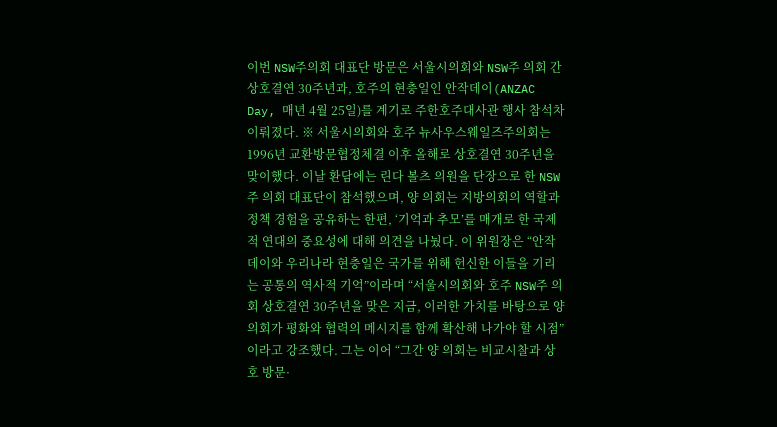이번 NSW주의회 대표단 방문은 서울시의회와 NSW주 의회 간 상호결연 30주년과, 호주의 현충일인 안작데이(ANZAC Day, 매년 4월 25일)를 계기로 주한호주대사관 행사 참석차 이뤄졌다. ※ 서울시의회와 호주 뉴사우스웨일즈주의회는 1996년 교환방문협정체결 이후 올해로 상호결연 30주년을 맞이했다. 이날 환담에는 린다 볼츠 의원을 단장으로 한 NSW주 의회 대표단이 참석했으며, 양 의회는 지방의회의 역할과 정책 경험을 공유하는 한편, ‘기억과 추모’를 매개로 한 국제적 연대의 중요성에 대해 의견을 나눴다. 이 위원장은 “안작데이와 우리나라 현충일은 국가를 위해 헌신한 이들을 기리는 공통의 역사적 기억”이라며 “서울시의회와 호주 NSW주 의회 상호결연 30주년을 맞은 지금, 이러한 가치를 바탕으로 양 의회가 평화와 협력의 메시지를 함께 확산해 나가야 할 시점”이라고 강조했다. 그는 이어 “그간 양 의회는 비교시찰과 상호 방문·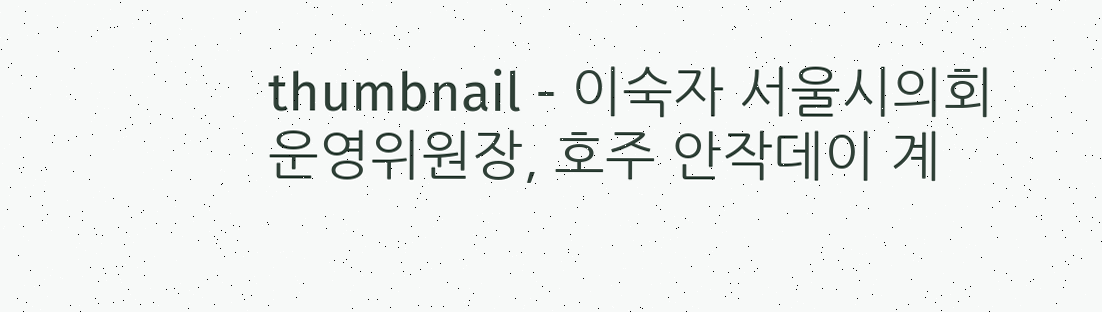thumbnail - 이숙자 서울시의회 운영위원장, 호주 안작데이 계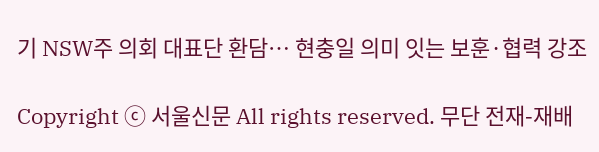기 NSW주 의회 대표단 환담… 현충일 의미 잇는 보훈·협력 강조

Copyright ⓒ 서울신문 All rights reserved. 무단 전재-재배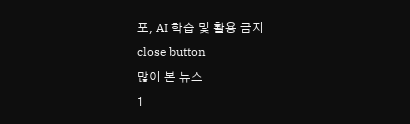포, AI 학습 및 활용 금지
close button
많이 본 뉴스
1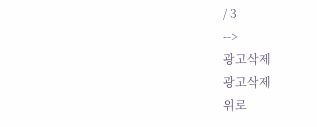/ 3
-->
광고삭제
광고삭제
위로